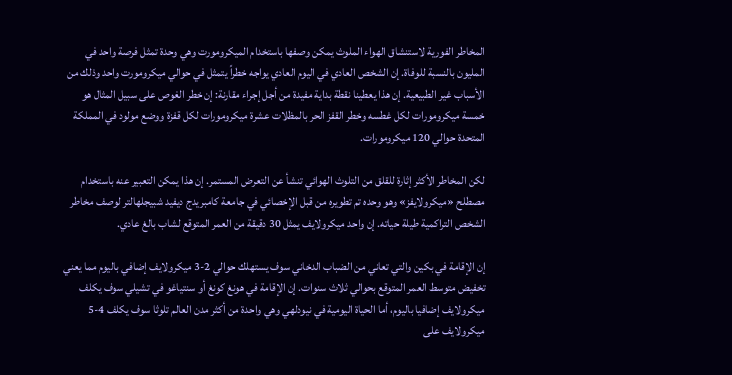المخاطر الفورية لاستنشاق الهواء الملوث يمكن وصفها باستخدام الميكرومورت وهي وحدة تمثل فرصة واحد في المليون بالنسبة للوفاة. إن الشخص العادي في اليوم العادي يواجه خطراً يتمثل في حوالي ميكرومورت واحد وذلك من الأسباب غير الطبيعية. إن هذا يعطينا نقطة بداية مفيدة من أجل إجراء مقارنة: إن خطر الغوص على سبيل المثال هو خمسة ميكرومورات لكل غطسه وخطر القفز الحر بالمظلات عشرة ميكرومورات لكل قفزة ووضع مولود في المملكة المتحدة حوالي 120 ميكرومورات.

لكن المخاطر الأكثر إثارة للقلق من التلوث الهوائي تنشأ عن التعرض المستمر. إن هذا يمكن التعبير عنه باستخدام مصطلح «ميكرولايفز» وهو وحده تم تطويره من قبل الإخصائي في جامعة كامبريدج ديفيد شبيجلهالتر لوصف مخاطر الشخص التراكمية طيلة حياته. إن واحد ميكرولايف يمثل 30 دقيقة من العمر المتوقع لشاب بالغ عادي.

إن الإقامة في بكين والتي تعاني من الضباب الدخاني سوف يستهلك حوالي 2-3 ميكرولايف إضافي باليوم مما يعني تخفيض متوسط العمر المتوقع بحوالي ثلاث سنوات. إن الإقامة في هونغ كونغ أو سنتياغو في تشيلي سوف يكلف ميكرولايف إضافيا باليوم، أما الحياة اليومية في نيودلهي وهي واحدة من أكثر مدن العالم تلوثا سوف يكلف 4-5 ميكرولايف على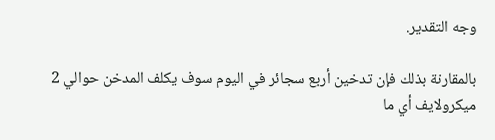وجه التقدير.

بالمقارنة بذلك فإن تدخين أربع سجائر في اليوم سوف يكلف المدخن حوالي 2 ميكرولايف أي ما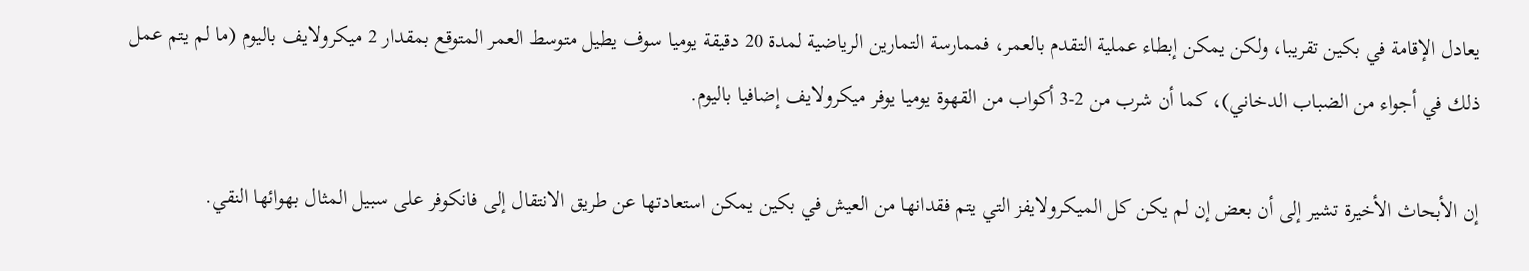يعادل الإقامة في بكين تقريبا، ولكن يمكن إبطاء عملية التقدم بالعمر، فممارسة التمارين الرياضية لمدة 20 دقيقة يوميا سوف يطيل متوسط العمر المتوقع بمقدار 2 ميكرولايف باليوم (ما لم يتم عمل ذلك في أجواء من الضباب الدخاني)، كما أن شرب من 2-3 أكواب من القهوة يوميا يوفر ميكرولايف إضافيا باليوم.

إن الأبحاث الأخيرة تشير إلى أن بعض إن لم يكن كل الميكرولايفز التي يتم فقدانها من العيش في بكين يمكن استعادتها عن طريق الانتقال إلى فانكوفر على سبيل المثال بهوائها النقي.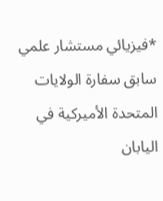*فيزيائي مستشار علمي سابق سفارة الولايات المتحدة الأميركية في اليابان